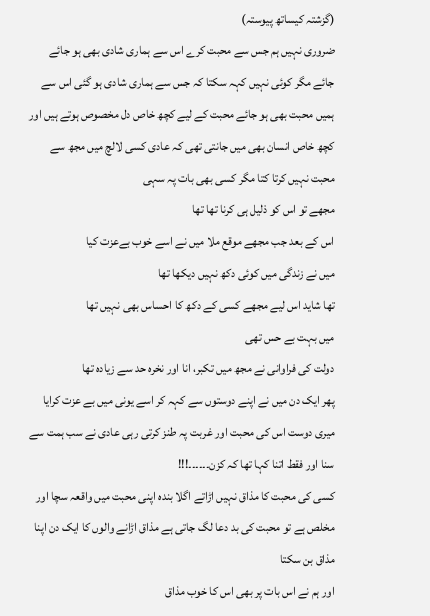(گزشتہ کیساتھ پیوستہ)
ضروری نہیں ہم جس سے محبت کرے اس سے ہماری شادی بھی ہو جائے جائے مگر کوئی نہیں کہہ سکتا کہ جس سے ہماری شادی ہو گئی اس سے ہمیں محبت بھی ہو جائے محبت کے لیے کچھ خاص دل مخصوص ہوتے ہیں اور کچھ خاص انسان بھی میں جانتی تھی کہ عادی کسی لالچ میں مجھ سے محبت نہیں کرتا کتا مگر کسی بھی بات پہ سہی
مجھے تو اس کو ذلیل ہی کرنا تھا تھا
اس کے بعد جب مجھے موقع ملا میں نے اسے خوب بےعزت کیا
میں نے زندگی میں کوئی دکھ نہیں دیکھا تھا
تھا شاید اس لیے مجھے کسی کے دکھ کا احساس بھی نہیں تھا
میں بہت بے حس تھی
دولت کی فراوانی نے مجھ میں تکبر، انا اور نخرہ حد سے زیادہ تھا
پھر ایک دن میں نے اپنے دوستوں سے کہہ کر اسے یونی میں بے عزت کرایا
میری دوست اس کی محبت اور غربت پہ طنز کرتی رہی عادی نے سب ہمت سے سنا اور فقط اتنا کہا تھا کہ کزن۔۔۔۔۔۔!!!
کسی کی محبت کا مذاق نہیں اڑاتے اگلا بندہ اپنی محبت میں واقعہ سچا اور مخلص ہے تو محبت کی بد دعا لگ جاتی ہے مذاق اڑانے والوں کا ایک دن اپنا مذاق بن سکتا
اور ہم نے اس بات پر بھی اس کا خوب مذاق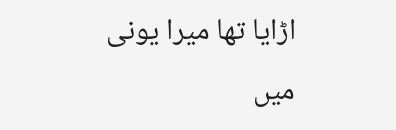اڑایا تھا میرا یونی میں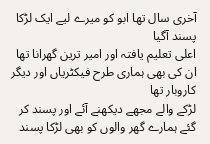آخری سال تھا ابو کو میرے لیے ایک لڑکا پسند آگیا
اعلی تعلیم یافتہ اور امیر ترین گھرانا تھا ان کی بھی ہماری طرح فیکٹریاں اور دیگر کاروبار تھا
لڑکے والے مجھے دیکھنے آئے اور پسند کر گئے ہمارے گھر والوں کو بھی لڑکا پسند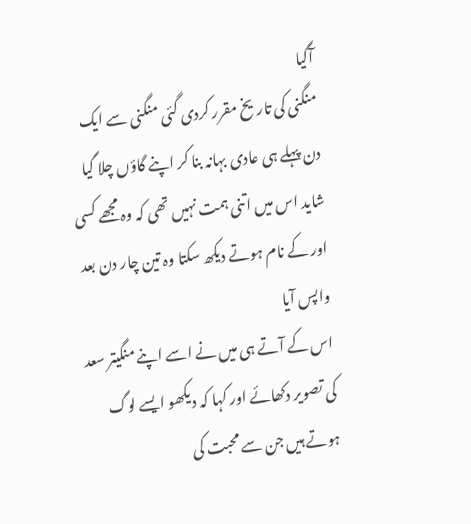آگیا
منگنی کی تاریخ مقرر کردی گئی منگنی سے ایک دن پہلے ہی عادی بہانہ بنا کر اپنے گاؤں چلا گیا شاید اس میں اتنی ہمت نہیں تھی کہ وہ مجھے کسی اور کے نام ہوتے دیکھ سکتا وہ تین چار دن بعد واپس آیا
اس کے آتے ہی میں نے اسے اپنے منگیتر سعد کی تصویر دکھائے اور کہا کہ دیکھو ایسے لوگ ہوتے ہیں جن سے محبت کی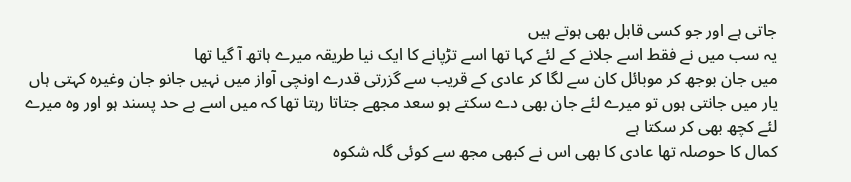جاتی ہے اور جو کسی قابل بھی ہوتے ہیں
یہ سب میں نے فقط اسے جلانے کے لئے کہا تھا اسے تڑپانے کا ایک نیا طریقہ میرے ہاتھ آ گیا تھا
میں جان بوجھ کر موبائل کان سے لگا کر عادی کے قریب سے گزرتی قدرے اونچی آواز میں نہیں جانو جان وغیرہ کہتی ہاں یار میں جانتی ہوں تو میرے لئے جان بھی دے سکتے ہو سعد مجھے جتاتا رہتا تھا کہ میں اسے بے حد پسند ہو اور وہ میرے لئے کچھ بھی کر سکتا ہے
کمال کا حوصلہ تھا عادی کا بھی اس نے کبھی مجھ سے کوئی گلہ شکوہ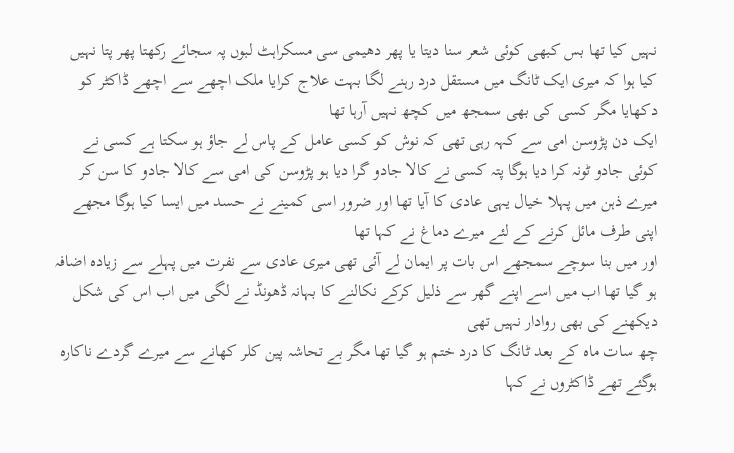نہیں کیا تھا بس کبھی کوئی شعر سنا دیتا یا پھر دھیمی سی مسکراہٹ لبوں پہ سجائے رکھتا پھر پتا نہیں کیا ہوا کہ میری ایک ٹانگ میں مستقل درد رہنے لگا بہت علاج کرایا ملک اچھے سے اچھے ڈاکٹر کو دکھایا مگر کسی کی بھی سمجھ میں کچھ نہیں آرہا تھا
ایک دن پڑوسن امی سے کہہ رہی تھی کہ نوش کو کسی عامل کے پاس لے جاؤ ہو سکتا ہے کسی نے کوئی جادو ٹونہ کرا دیا ہوگا پتہ کسی نے کالا جادو گرا دیا ہو پڑوسن کی امی سے کالا جادو کا سن کر میرے ذہن میں پہلا خیال یہی عادی کا آیا تھا اور ضرور اسی کمینے نے حسد میں ایسا کیا ہوگا مجھے اپنی طرف مائل کرنے کے لئے میرے دماغ نے کہا تھا
اور میں بنا سوچے سمجھے اس بات پر ایمان لے آئی تھی میری عادی سے نفرت میں پہلے سے زیادہ اضافہ ہو گیا تھا اب میں اسے اپنے گھر سے ذلیل کرکے نکالنے کا بہانہ ڈھونڈ نے لگی میں اب اس کی شکل دیکھنے کی بھی روادار نہیں تھی
چھ سات ماہ کے بعد ٹانگ کا درد ختم ہو گیا تھا مگر بے تحاشہ پین کلر کھانے سے میرے گردے ناکارہ ہوگئے تھے ڈاکٹروں نے کہا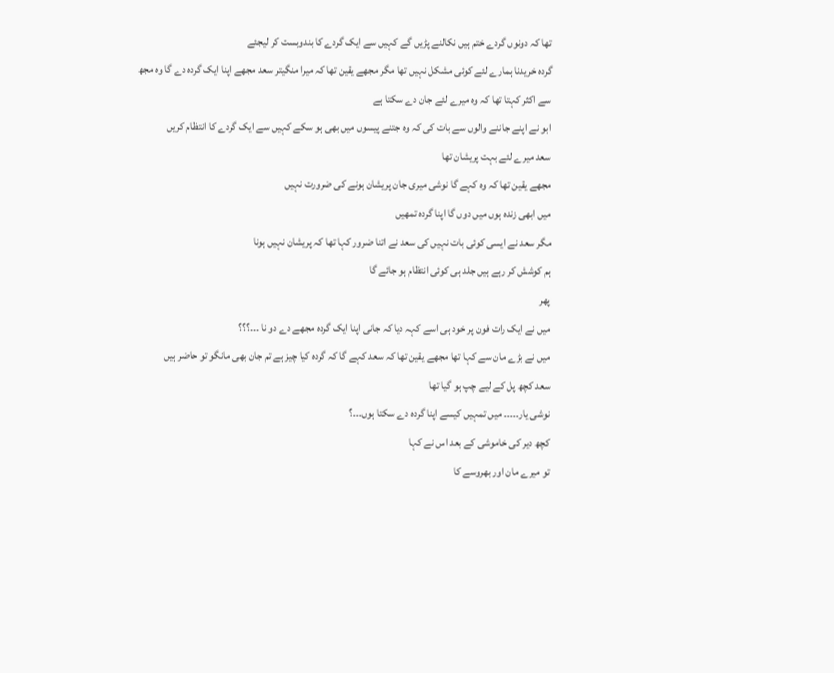تھا کہ دونوں گردے ختم ہیں نکالنے پڑیں گے کہیں سے ایک گردے کا بندوبست کر لیجئے
گردہ خریدنا ہمارے لئے کوئی مشکل نہیں تھا مگر مجھے یقین تھا کہ میرا منگیتر سعد مجھے اپنا ایک گردہ دے گا وہ مجھ سے اکثر کہتا تھا کہ وہ میرے لئے جان دے سکتا ہے
ابو نے اپنے جاننے والوں سے بات کی کہ وہ جتنے پیسوں میں بھی ہو سکے کہیں سے ایک گردے کا انتظام کریں
سعد میرے لئے بہت پریشان تھا
مجھے یقین تھا کہ وہ کہے گا نوشی میری جان پریشان ہونے کی ضرورت نہیں
میں ابھی زندہ ہوں میں دوں گا اپنا گردہ تمھیں
مگر سعد نے ایسی کوئی بات نہیں کی سعد نے اتنا ضرور کہا تھا کہ پریشان نہیں ہونا
ہم کوشش کر رہے ہیں جلد ہی کوئی انتظام ہو جائے گا
پھر
میں نے ایک رات فون پر خود ہی اسے کہہ دیا کہ جانی اپنا ایک گردہ مجھے دے دو نا ۔۔۔؟؟؟
میں نے بڑے مان سے کہا تھا مجھے یقین تھا کہ سعد کہے گا کہ گردہ کیا چیز ہے تم جان بھی مانگو تو حاضر ہیں
سعد کچھ پل کے لیے چپ ہو گیا تھا
نوشی یار۔۔۔۔۔ میں تمہیں کیسے اپنا گردہ دے سکتا ہوں۔۔۔؟
کچھ دیر کی خاموشی کے بعد اس نے کہا
تو میرے مان اور بھروسے کا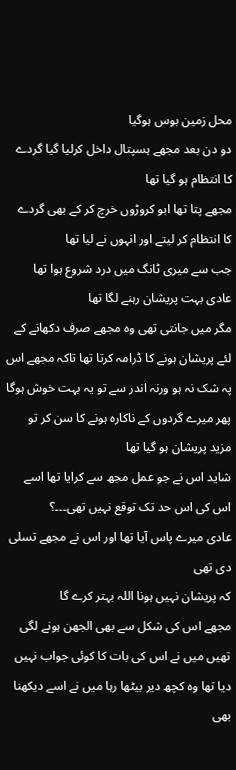محل زمین بوس ہوگیا
دو دن بعد مجھے ہسپتال داخل کرلیا گیا گردے کا انتظام ہو گیا تھا
مجھے پتا تھا ابو کروڑوں خرچ کر کے بھی گردے کا انتظام کر لیتے اور انہوں نے لیا تھا
جب سے میری ٹانگ میں درد شروع ہوا تھا عادی بہت پریشان رہنے لگا تھا
مگر میں جانتی تھی وہ مجھے صرف دکھانے کے لئے پریشان ہونے کا ڈرامہ کرتا تھا تاکہ مجھے اس پہ شک نہ ہو ورنہ اندر سے تو یہ بہت خوش ہوگا
پھر میرے گردوں کے ناکارہ ہونے کا سن کر تو مزید پریشان ہو گیا تھا
شاید اس نے جو عمل مجھ سے کرایا تھا اسے اس کی اس حد تک توقع نہیں تھی۔۔۔؟
عادی میرے پاس آیا تھا اور اس نے مجھے تسلی دی تھی
کہ پریشان نہیں ہونا اللہ بہتر کرے گا
مجھے اس کی شکل سے بھی الجھن ہونے لگی تھیں میں نے اس کی بات کا کوئی جواب نہیں دیا تھا وہ کچھ دیر بیٹھا رہا میں نے اسے دیکھنا بھی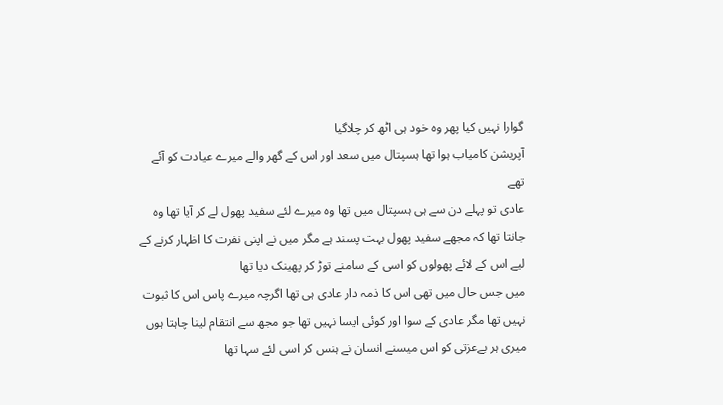گوارا نہیں کیا پھر وہ خود ہی اٹھ کر چلاگیا
آپریشن کامیاب ہوا تھا ہسپتال میں سعد اور اس کے گھر والے میرے عیادت کو آئے تھے
عادی تو پہلے دن سے ہی ہسپتال میں تھا وہ میرے لئے سفید پھول لے کر آیا تھا وہ جانتا تھا کہ مجھے سفید پھول بہت پسند ہے مگر میں نے اپنی نفرت کا اظہار کرنے کے لیے اس کے لائے پھولوں کو اسی کے سامنے توڑ کر پھینک دیا تھا
میں جس حال میں تھی اس کا ذمہ دار عادی ہی تھا اگرچہ میرے پاس اس کا ثبوت نہیں تھا مگر عادی کے سوا اور کوئی ایسا نہیں تھا جو مجھ سے انتقام لینا چاہتا ہوں میری ہر بےعزتی کو اس میسنے انسان نے ہنس کر اسی لئے سہا تھا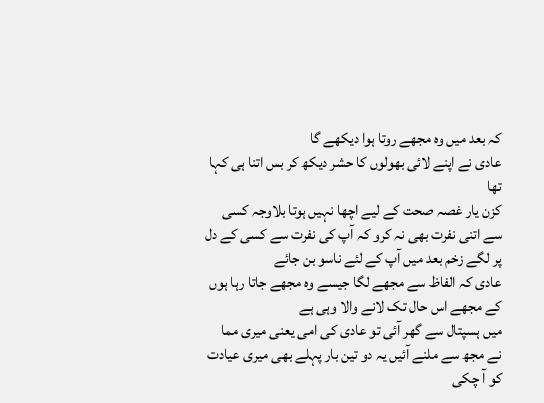کہ بعد میں وہ مجھے روتا ہوا دیکھے گا
عادی نے اپنے لائی بھولوں کا حشر دیکھ کر بس اتنا ہی کہا تھا
کزن یار غصہ صحت کے لیے اچھا نہیں ہوتا بلاوجہ کسی سے اتنی نفرت بھی نہ کرو کہ آپ کی نفرت سے کسی کے دل پر لگے زخم بعد میں آپ کے لئے ناسو بن جائے
عادی کہ الفاظ سے مجھے لگا جیسے وہ مجھے جاتا رہا ہوں کے مجھے اس حال تک لانے والا وہی ہے
میں ہسپتال سے گھر آئی تو عادی کی امی یعنی میری مما نے مجھ سے ملنے آئیں یہ دو تین بار پہلے بھی میری عیادت کو آ چکی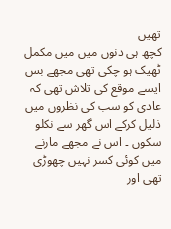تھیں
کچھ ہی دنوں میں میں مکمل ٹھیک ہو چکی تھی مجھے بس ایسے موقع کی تلاش تھی کہ عادی کو سب کی نظروں میں ذلیل کرکے اس گھر سے نکلو سکوں ۔ اس نے مجھے مارنے میں کوئی کسر نہیں چھوڑی تھی اور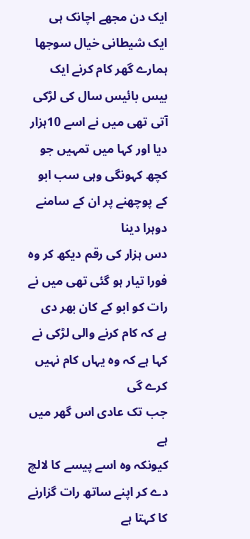ایک دن مجھے اچانک ہی ایک شیطانی خیال سوجھا
ہمارے گھر کام کرنے ایک بیس بائیس سال کی لڑکی آتی تھی میں نے اسے 10ہزار دیا اور کہا میں تمہیں جو کچھ کہونگی وہی سب ابو کے پوچھنے پر ان کے سامنے دوہرا دینا
دس ہزار کی رقم دیکھ کر وہ فورا تیار ہو گئی تھی میں نے رات کو ابو کے کان بھر دی ہے کہ کام کرنے والی لڑکی نے کہا ہے کہ وہ یہاں کام نہیں کرے گی
جب تک عادی اس گھر میں ہے
کیونکہ وہ اسے پیسے کا لالچ دے کر اپنے ساتھ رات گزارنے کا کہتا ہے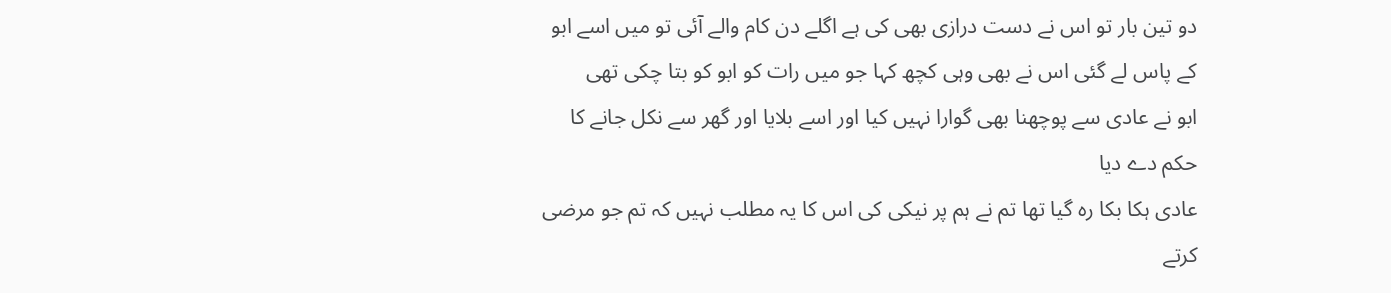دو تین بار تو اس نے دست درازی بھی کی ہے اگلے دن کام والے آئی تو میں اسے ابو کے پاس لے گئی اس نے بھی وہی کچھ کہا جو میں رات کو ابو کو بتا چکی تھی
ابو نے عادی سے پوچھنا بھی گوارا نہیں کیا اور اسے بلایا اور گھر سے نکل جانے کا حکم دے دیا
عادی ہکا بکا رہ گیا تھا تم نے ہم پر نیکی کی اس کا یہ مطلب نہیں کہ تم جو مرضی کرتے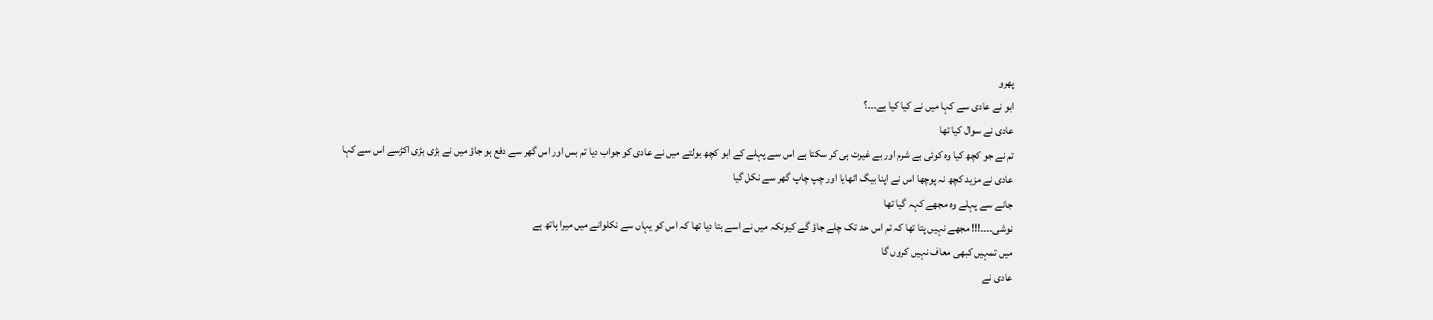پھرو
ابو نے عادی سے کہا میں نے کیا کیا ہے۔۔۔؟
عادی نے سوال کیا تھا
تم نے جو کچھ کیا وہ کوئی بے شرم اور بے غیرت ہی کر سکتا ہے اس سے پہلے کے ابو کچھ بولتے میں نے عادی کو جواب دیا تم بس اور اس گھر سے دفع ہو جاؤ میں نے بڑی بڑی اکڑسے اس سے کہا
عادی نے مزید کچھ نہ پوچھا اس نے اپنا بیگ اٹھایا اور چپ چاپ گھر سے نکل گیا
جانے سے پہلے وہ مجھے کہہ گیا تھا
نوشی۔۔۔۔!!! مجھے نہیں پتا تھا کہ تم اس حد تک چلے جاؤ گے کیونکہ میں نے اسے بتا دیا تھا کہ اس کو یہاں سے نکلوانے میں میرا ہاتھ ہے
میں تمہیں کبھی معاف نہیں کروں گا
عادی نے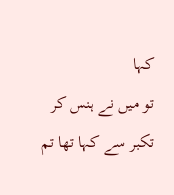کہا
تو میں نے ہنس کر تکبر سے کہا تھا تم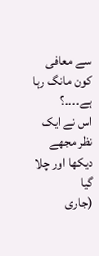سے معافی کون مانگ رہا ہے۔۔۔۔؟
اس نے ایک نظر مجھے دیکھا اور چلا گیا
(جاری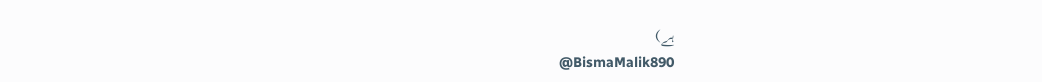ہے)
@BismaMalik890